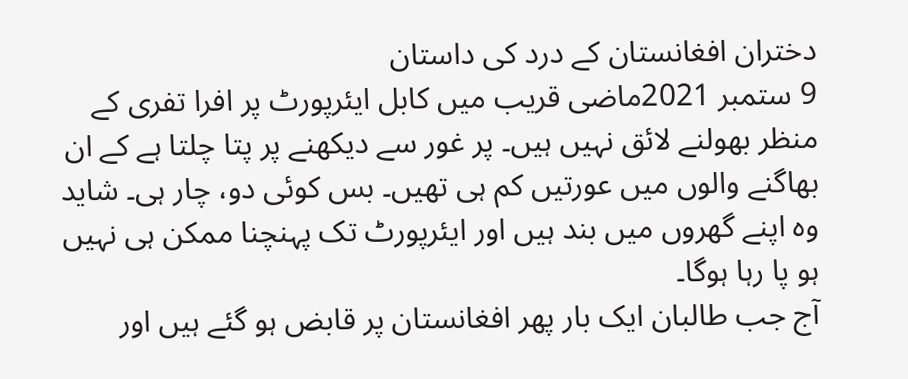دختران افغانستان کے درد کی داستان
9 ستمبر 2021ماضی قریب میں کابل ایئرپورٹ پر افرا تفری کے منظر بھولنے لائق نہیں ہیں۔ پر غور سے دیکھنے پر پتا چلتا ہے کے ان بھاگنے والوں میں عورتیں کم ہی تھیں۔ بس کوئی دو، چار ہی۔ شاید وہ اپنے گھروں میں بند ہیں اور ایئرپورٹ تک پہنچنا ممکن ہی نہیں ہو پا رہا ہوگا۔
آج جب طالبان ایک بار پھر افغانستان پر قابض ہو گئے ہیں اور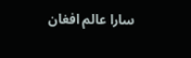سارا عالم افغان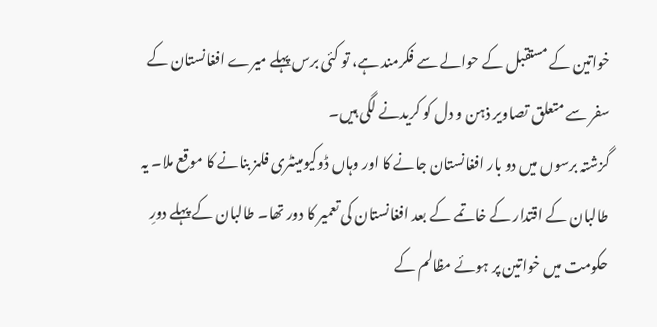خواتین کے مستقبل کے حوالے سے فکرمند ہے، تو کئی برس پہلے میرے افغانستان کے سفر سے متعلق تصاویر ذہن و دل کو کریدنے لگی ہیں۔
گزشتہ برسوں میں دو بار افغانستان جانے کا اور وہاں ڈوکیومینٹری فلمز بنانے کا موقع ملا۔ یہ طالبان کے اقتدار کے خاتمے کے بعد افغانستان کی تعمیر کا دور تھا۔ طالبان کے پہلے دورِ حکومت میں خواتین پر ہوئے مظالم کے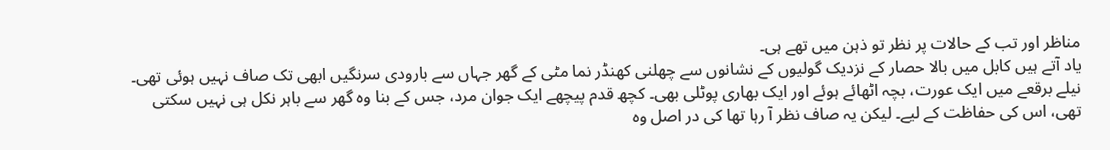مناظر اور تب کے حالات پر نظر تو ذہن میں تھے ہی۔
یاد آتے ہیں کابل میں بالا حصار کے نزدیک گولیوں کے نشانوں سے چھلنی کھنڈر نما مٹی کے گھر جہاں سے بارودی سرنگیں ابھی تک صاف نہیں ہوئی تھی۔ نیلے برقعے میں ایک عورت، بچہ اٹھائے ہوئے اور ایک بھاری پوٹلی بھی۔ کچھ قدم پیچھے ایک جوان مرد، جس کے بنا وہ گھر سے باہر نکل ہی نہیں سکتی تھی، اس کی حفاظت کے لیے۔ لیکن یہ صاف نظر آ رہا تھا کی در اصل وہ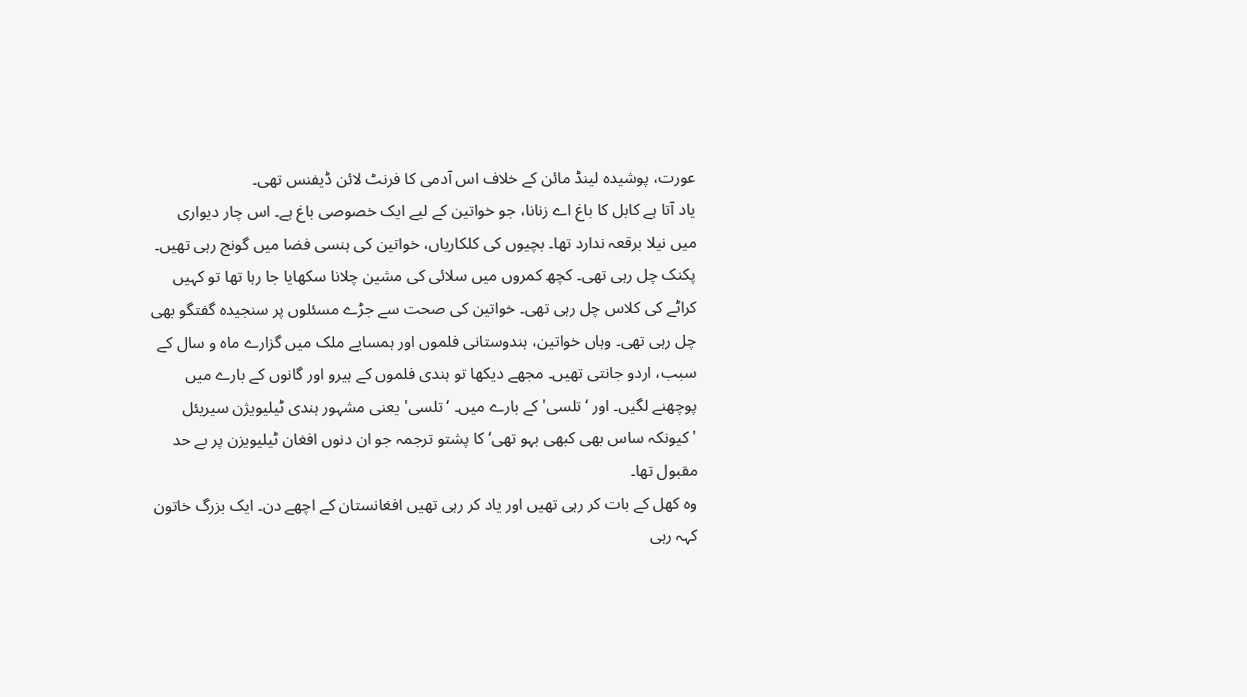عورت، پوشیدہ لینڈ مائن کے خلاف اس آدمی کا فرنٹ لائن ڈیفنس تھی۔
یاد آتا ہے کابل کا باغ اے زنانا، جو خواتین کے لیے ایک خصوصی باغ ہے۔ اس چار دیواری میں نیلا برقعہ ندارد تھا۔ بچیوں کی کلکاریاں، خواتین کی ہنسی فضا میں گونج رہی تھیں۔ پکنک چل رہی تھی۔ کچھ کمروں میں سلائی کی مشین چلانا سکھایا جا رہا تھا تو کہیں کراٹے کی کلاس چل رہی تھی۔ خواتین کی صحت سے جڑے مسئلوں پر سنجیدہ گفتگو بھی چل رہی تھی۔ وہاں خواتین، ہندوستانی فلموں اور ہمسایے ملک میں گزارے ماہ و سال کے سبب، اردو جانتی تھیں۔ مجھے دیکھا تو ہندی فلموں کے ہیرو اور گانوں کے بارے میں پوچھنے لگیں۔ اور ‘تلسی' کے بارے میں۔ ‘تلسی' یعنی مشہور ہندی ٹیلیویژن سیریئل 'کیونکہ ساس بھی کبھی بہو تھی‘ کا پشتو ترجمہ جو ان دنوں افغان ٹیلیویزن پر بے حد مقبول تھا۔
وہ کھل کے بات کر رہی تھیں اور یاد کر رہی تھیں افغانستان کے اچھے دن۔ ایک بزرگ خاتون کہہ رہی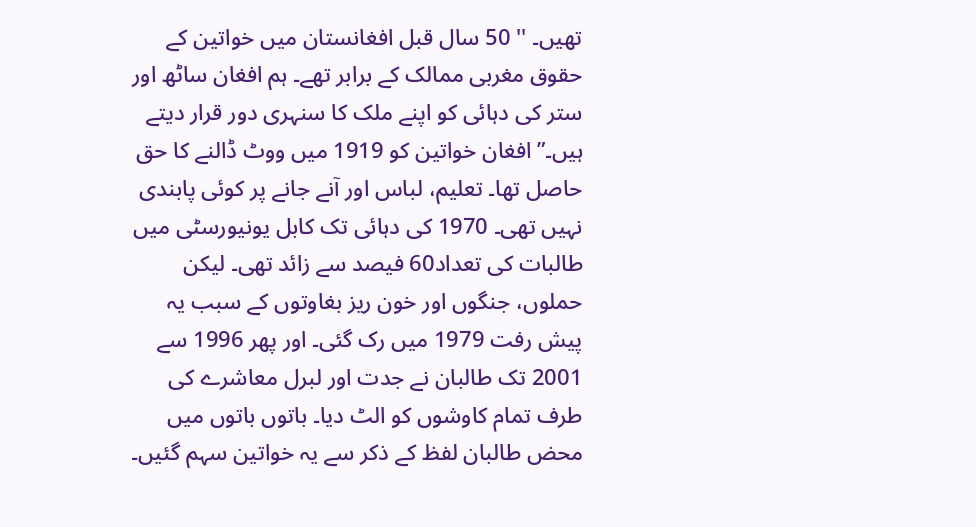تھیں۔ '' 50 سال قبل افغانستان میں خواتین کے حقوق مغربی ممالک کے برابر تھے۔ ہم افغان ساٹھ اور ستر کی دہائی کو اپنے ملک کا سنہری دور قرار دیتے ہیں۔” افغان خواتین کو 1919 میں ووٹ ڈالنے کا حق حاصل تھا۔ تعلیم، لباس اور آنے جانے پر کوئی پابندی نہیں تھی۔ 1970 کی دہائی تک کابل یونیورسٹی میں طالبات کی تعداد60 فیصد سے زائد تھی۔ لیکن حملوں، جنگوں اور خون ریز بغاوتوں کے سبب یہ پیش رفت 1979 میں رک گئی۔ اور پھر 1996 سے 2001 تک طالبان نے جدت اور لبرل معاشرے کی طرف تمام کاوشوں کو الٹ دیا۔ باتوں باتوں میں محض طالبان لفظ کے ذکر سے یہ خواتین سہم گئیں۔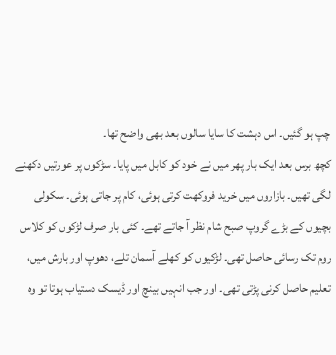چپ ہو گئیں۔ اس دہشت کا سایا سالوں بعد بھی واضح تھا۔
کچھ برس بعد ایک بار پھر میں نے خود کو کابل میں پایا۔ سڑکوں پر عورتیں دکھنے لگی تھیں۔ بازاروں میں خرید فروکھت کرتی ہوئی، کام پر جاتی ہوئی۔ سکولی بچیوں کے بڑے گروپ صبح شام نظر آ جاتے تھے۔ کئی بار صرف لڑکوں کو کلاس روم تک رسائی حاصل تھی۔ لڑکیوں کو کھلے آسمان تلے، دھوپ اور بارش میں، تعلیم حاصل کرنی پڑتی تھی۔ اور جب انہیں بینچ اور ڈیسک دستیاب ہوتا تو وہ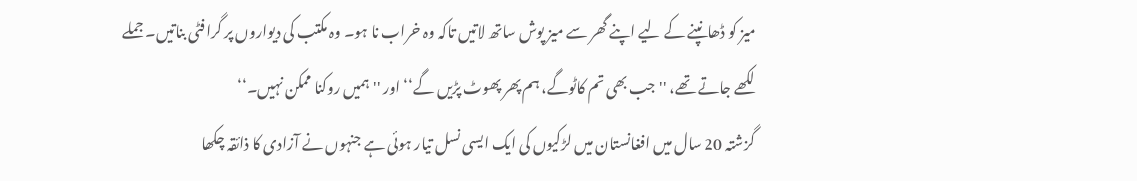میز کو ڈھانپنے کے لیے اپنے گھر سے میز پوش ساتھ لاتیں تاکہ وہ خراب نا ہو۔ وہ مکتب کی دیواروں پر گرافٹی بناتیں۔ جملے لکھے جاتے تھے، ''جب بھی تم کاٹوگے، ہم پھر پھوٹ پڑیں گے‘‘ اور ''ہمیں روکنا ممکن نہیں۔‘‘
گزشتہ 20 سال میں افغانستان میں لڑکیوں کی ایک ایسی نسل تیار ہوئی ہے جنہوں نے آزادی کا ذائقہ چکھا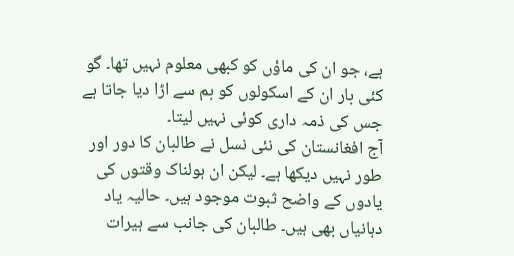ہے، جو ان کی ماؤں کو کبھی معلوم نہیں تھا۔ گو کئی بار ان کے اسکولوں کو بم سے اڑا دیا جاتا ہے جس کی ذمہ داری کوئی نہیں لیتا۔
آج افغانستان کی نئی نسل نے طالبان کا دور اور طور نہیں دیکھا ہے۔ لیکن ان ہولناک وقتوں کی یادوں کے واضح ثبوت موجود ہیں۔ حالیہ یاد دہانیاں بھی ہیں۔ طالبان کی جانب سے ہیرات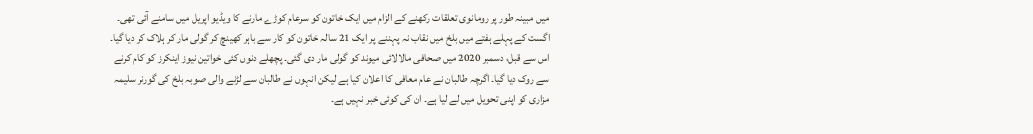میں مبینہ طور پر رومانوی تعلقات رکھنے کے الزام میں ایک خاتون کو سرعام کوڑے مارنے کا ویڈیو اپریل میں سامنے آئی تھی۔ اگست کے پہلے ہفتے میں بلخ میں نقاب نہ پہننے پر ایک 21 سالہ خاتون کو کار سے باہر کھینچ کر گولی مار کر ہلاک کر دیا گیا۔ اس سے قبل، دسمبر 2020 میں صحافی مالالائی میوند کو گولی مار دی گئی۔ پچھلے دنوں کئی خواتین نیوز اینکرز کو کام کرنے سے روک دیا گیا۔ اگرچہ طالبان نے عام معافی کا اعلان کیا ہے لیکن انہوں نے طالبان سے لڑنے والی صوبہ بلخ کی گورنر سلیمہ مزاری کو اپنی تحویل میں لے لیا ہے۔ ان کی کوئی خبر نہیں ہے۔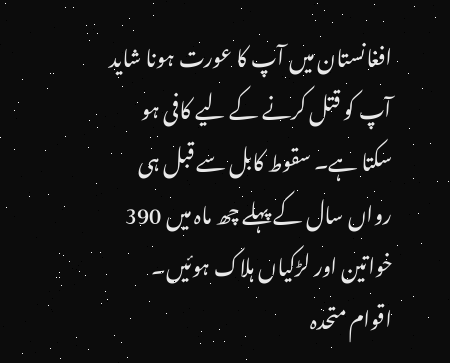افغانستان میں آپ کا عورت ہونا شاید آپ کو قتل کرنے کے لیے کافی ہو سکتا ہے۔ سقوط کابل سے قبل ہی رواں سال کے پہلے چھ ماہ میں 390 خواتین اور لڑکیاں ہلاک ہوئیں۔ اقوام متحدہ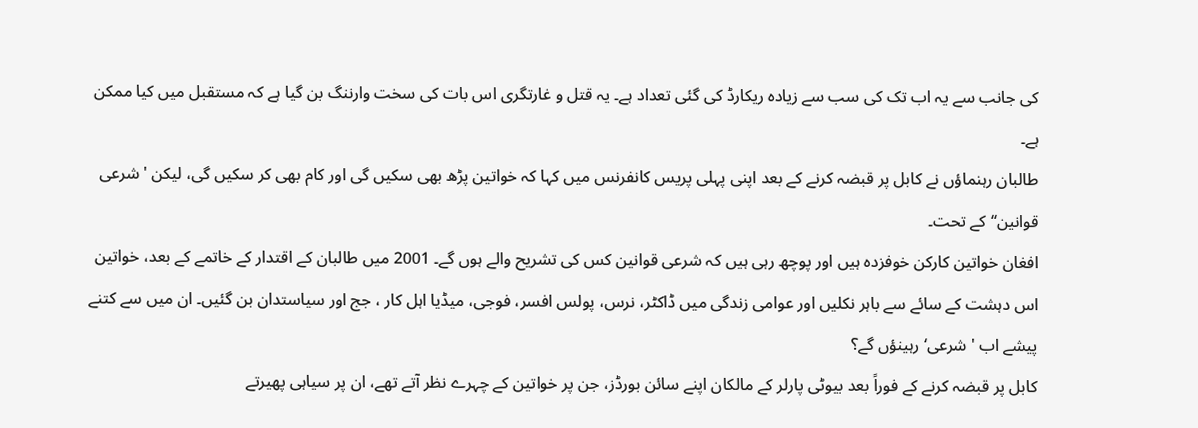کی جانب سے یہ اب تک کی سب سے زیادہ ریکارڈ کی گئی تعداد ہے۔ یہ قتل و غارتگری اس بات کی سخت وارننگ بن گیا ہے کہ مستقبل میں کیا ممکن ہے۔
طالبان رہنماؤں نے کابل پر قبضہ کرنے کے بعد اپنی پہلی پریس کانفرنس میں کہا کہ خواتین پڑھ بھی سکیں گی اور کام بھی کر سکیں گی، لیکن 'شرعی قوانین‘‘کے تحت۔
افغان خواتین کارکن خوفزدہ ہیں اور پوچھ رہی ہیں کہ شرعی قوانین کس کی تشریح والے ہوں گے۔ 2001 میں طالبان کے اقتدار کے خاتمے کے بعد، خواتین اس دہشت کے سائے سے باہر نکلیں اور عوامی زندگی میں ڈاکٹر، نرس، پولس افسر، فوجی، میڈیا اہل کار ، جج اور سیاستدان بن گئیں۔ ان میں سے کتنے پیشے اب 'شرعی‘ رہینؤں گے؟
کابل پر قبضہ کرنے کے فوراً بعد بیوٹی پارلر کے مالکان اپنے سائن بورڈز، جن پر خواتین کے چہرے نظر آتے تھے، ان پر سیاہی پھیرتے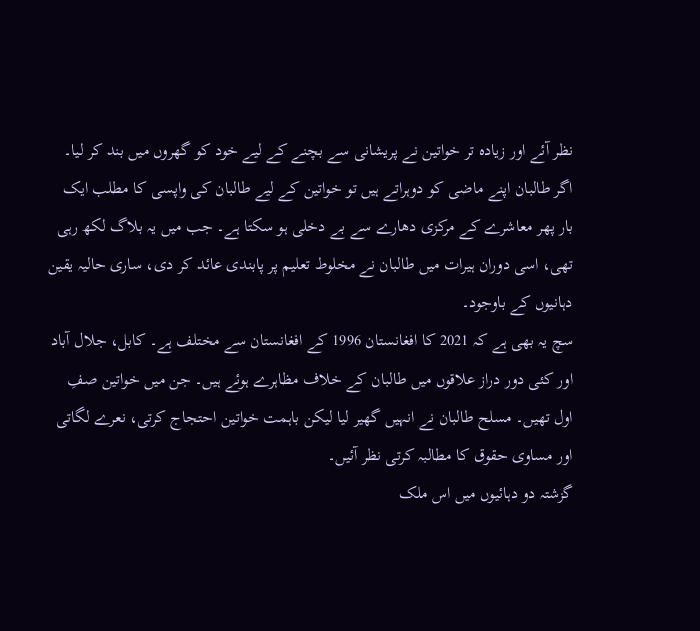نظر آئے اور زیادہ تر خواتین نے پریشانی سے بچنے کے لیے خود کو گھروں میں بند کر لیا۔ اگر طالبان اپنے ماضی کو دوہراتے ہیں تو خواتین کے لیے طالبان کی واپسی کا مطلب ایک بار پھر معاشرے کے مرکزی دھارے سے بے دخلی ہو سکتا ہے۔ جب میں یہ بلاگ لکھ رہی تھی، اسی دوران ہیرات میں طالبان نے مخلوط تعلیم پر پابندی عائد کر دی، ساری حالیہ یقین دہانیوں کے باوجود۔
سچ یہ بھی ہے کہ 2021 کا افغانستان 1996 کے افغانستان سے مختلف ہے۔ کابل، جلال آباد اور کئی دور دراز علاقوں میں طالبان کے خلاف مظاہرے ہوئے ہیں۔ جن میں خواتین صفِ اول تھیں۔ مسلح طالبان نے انہیں گھیر لیا لیکن باہمت خواتین احتجاج کرتی، نعرے لگاتی اور مساوی حقوق کا مطالبہ کرتی نظر آئیں۔
گزشتہ دو دہائیوں میں اس ملک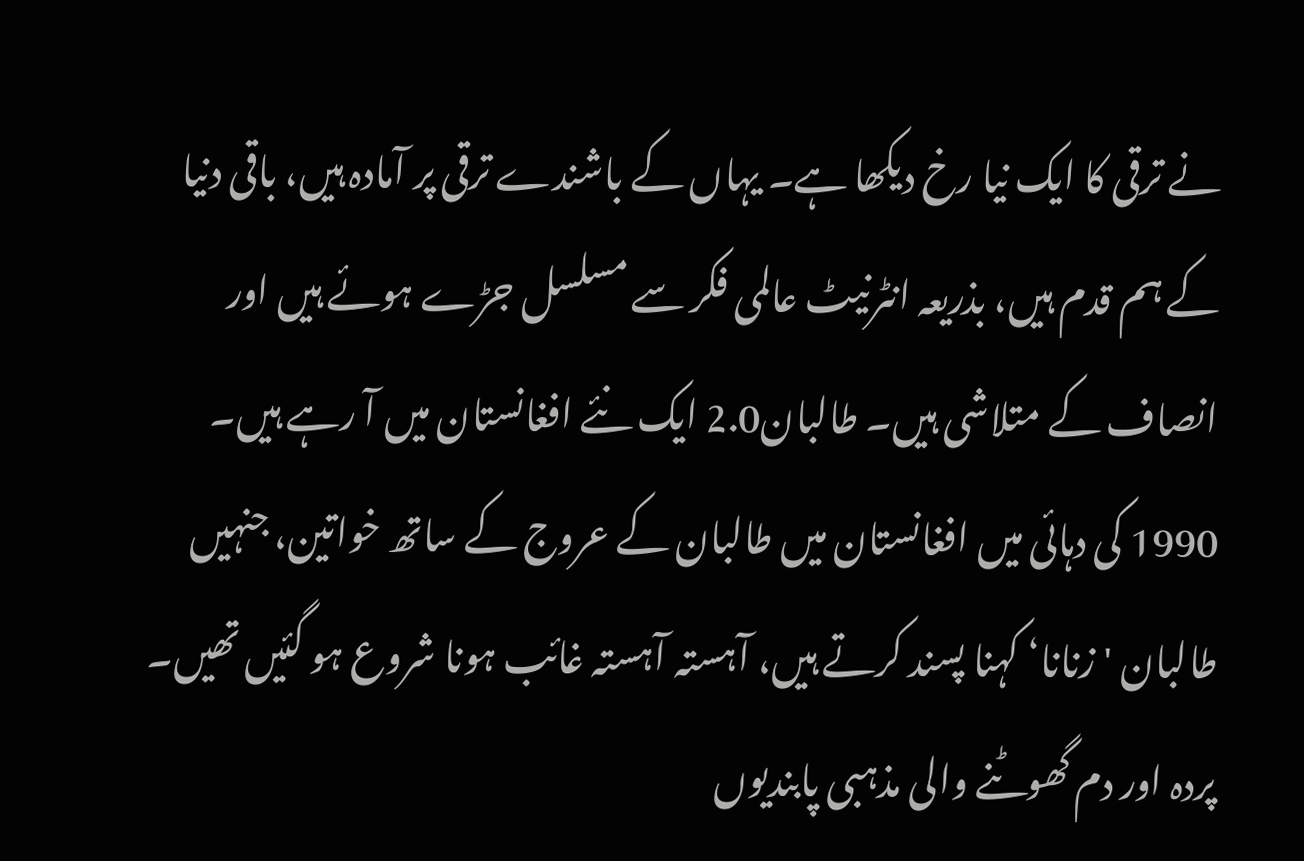نے ترقی کا ایک نیا رخ دیکھا ہے۔ یہاں کے باشندے ترقی پر آمادہ ہیں، باقی دنیا کے ہم قدم ہیں، بذریعہ انٹرنیٹ عالمی فکر سے مسلسل جڑے ہوئے ہیں اور انصاف کے متلاشی ہیں۔ طالبان2.0 ایک نئے افغانستان میں آ رہے ہیں۔ 1990 کی دہائی میں افغانستان میں طالبان کے عروج کے ساتھ خواتین، جنہیں طالبان 'زنانا‘ کہنا پسند کرتے ہیں، آہستہ آہستہ غائب ہونا شروع ہو گئیں تھیں۔ پردہ اور دم گھوٹنے والی مذہبی پابندیوں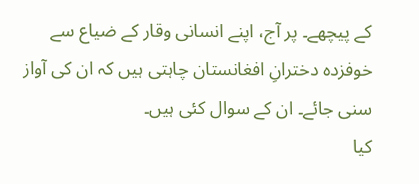کے پیچھے۔ پر آج، اپنے انسانی وقار کے ضیاع سے خوفزدہ دخترانِ افغانستان چاہتی ہیں کہ ان کی آواز سنی جائے۔ ان کے سوال کئی ہیں۔
کیا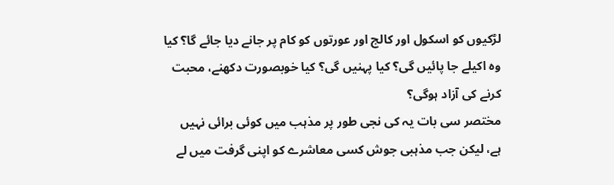لڑکیوں کو اسکول اور کالج اور عورتوں کو کام پر جانے دیا جائے گا؟ کیا وہ اکیلے جا پائیں گی؟ کیا پہنیں گی؟ کیا خوبصورت دکھنے، محبت کرنے کی آزاد ہوگی؟
مختصر سی بات یہ کی نجی طور پر مذہب میں کوئی برائی نہیں ہے، لیکن جب مذہبی جوش کسی معاشرے کو اپنی گرفت میں لے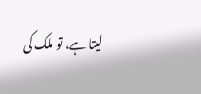لیتا ہے، تو ملک کی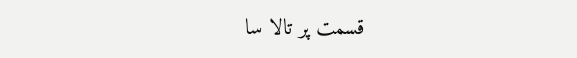قسمت پر تالا سا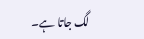لگ جاتا ہے۔